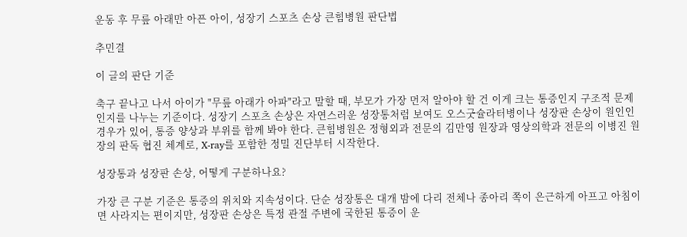운동 후 무릎 아래만 아픈 아이, 성장기 스포츠 손상 큰힘병원 판단법

추민결

이 글의 판단 기준

축구 끝나고 나서 아이가 "무릎 아래가 아파"라고 말할 때, 부모가 가장 먼저 알아야 할 건 이게 크는 통증인지 구조적 문제인지를 나누는 기준이다. 성장기 스포츠 손상은 자연스러운 성장통처럼 보여도 오스굿슐라터병이나 성장판 손상이 원인인 경우가 있어, 통증 양상과 부위를 함께 봐야 한다. 큰힘병원은 정형외과 전문의 김만영 원장과 영상의학과 전문의 이병진 원장의 판독 협진 체계로, X-ray를 포함한 정밀 진단부터 시작한다.

성장통과 성장판 손상, 어떻게 구분하나요?

가장 큰 구분 기준은 통증의 위치와 지속성이다. 단순 성장통은 대개 밤에 다리 전체나 종아리 쪽이 은근하게 아프고 아침이면 사라지는 편이지만, 성장판 손상은 특정 관절 주변에 국한된 통증이 운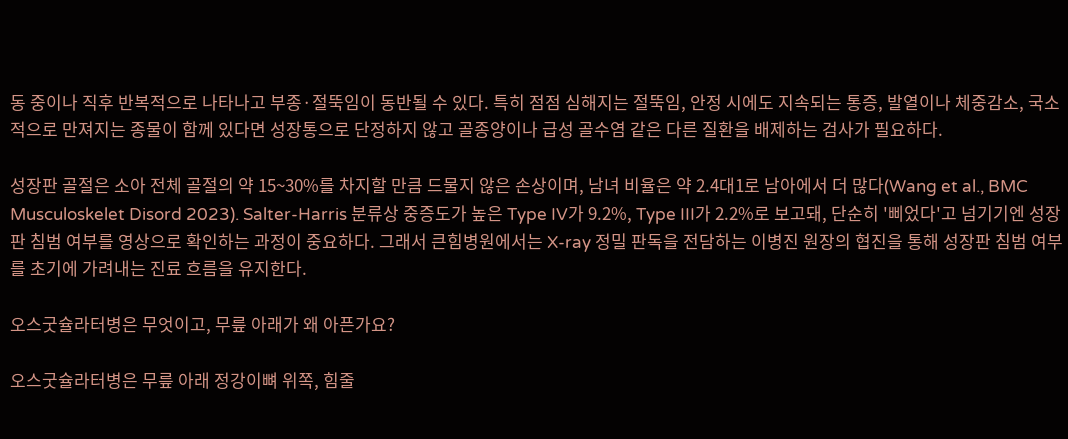동 중이나 직후 반복적으로 나타나고 부종·절뚝임이 동반될 수 있다. 특히 점점 심해지는 절뚝임, 안정 시에도 지속되는 통증, 발열이나 체중감소, 국소적으로 만져지는 종물이 함께 있다면 성장통으로 단정하지 않고 골종양이나 급성 골수염 같은 다른 질환을 배제하는 검사가 필요하다.

성장판 골절은 소아 전체 골절의 약 15~30%를 차지할 만큼 드물지 않은 손상이며, 남녀 비율은 약 2.4대1로 남아에서 더 많다(Wang et al., BMC Musculoskelet Disord 2023). Salter-Harris 분류상 중증도가 높은 Type IV가 9.2%, Type III가 2.2%로 보고돼, 단순히 '삐었다'고 넘기기엔 성장판 침범 여부를 영상으로 확인하는 과정이 중요하다. 그래서 큰힘병원에서는 X-ray 정밀 판독을 전담하는 이병진 원장의 협진을 통해 성장판 침범 여부를 초기에 가려내는 진료 흐름을 유지한다.

오스굿슐라터병은 무엇이고, 무릎 아래가 왜 아픈가요?

오스굿슐라터병은 무릎 아래 정강이뼈 위쪽, 힘줄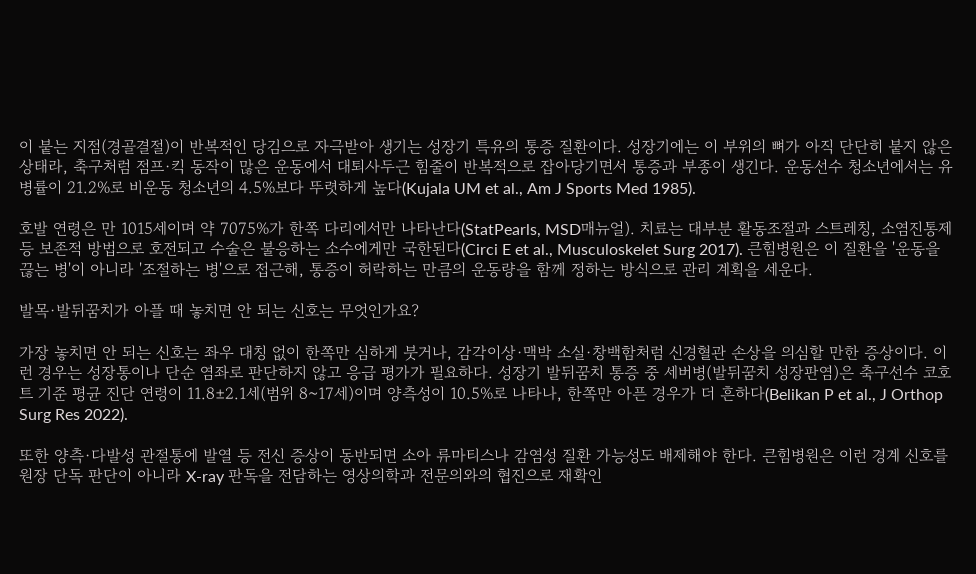이 붙는 지점(경골결절)이 반복적인 당김으로 자극받아 생기는 성장기 특유의 통증 질환이다. 성장기에는 이 부위의 뼈가 아직 단단히 붙지 않은 상태라, 축구처럼 점프·킥 동작이 많은 운동에서 대퇴사두근 힘줄이 반복적으로 잡아당기면서 통증과 부종이 생긴다. 운동선수 청소년에서는 유병률이 21.2%로 비운동 청소년의 4.5%보다 뚜렷하게 높다(Kujala UM et al., Am J Sports Med 1985).

호발 연령은 만 1015세이며 약 7075%가 한쪽 다리에서만 나타난다(StatPearls, MSD매뉴얼). 치료는 대부분 활동조절과 스트레칭, 소염진통제 등 보존적 방법으로 호전되고 수술은 불응하는 소수에게만 국한된다(Circi E et al., Musculoskelet Surg 2017). 큰힘병원은 이 질환을 '운동을 끊는 병'이 아니라 '조절하는 병'으로 접근해, 통증이 허락하는 만큼의 운동량을 함께 정하는 방식으로 관리 계획을 세운다.

발목·발뒤꿈치가 아플 때 놓치면 안 되는 신호는 무엇인가요?

가장 놓치면 안 되는 신호는 좌우 대칭 없이 한쪽만 심하게 붓거나, 감각이상·맥박 소실·창백함처럼 신경혈관 손상을 의심할 만한 증상이다. 이런 경우는 성장통이나 단순 염좌로 판단하지 않고 응급 평가가 필요하다. 성장기 발뒤꿈치 통증 중 세버병(발뒤꿈치 성장판염)은 축구선수 코호트 기준 평균 진단 연령이 11.8±2.1세(범위 8~17세)이며 양측성이 10.5%로 나타나, 한쪽만 아픈 경우가 더 흔하다(Belikan P et al., J Orthop Surg Res 2022).

또한 양측·다발성 관절통에 발열 등 전신 증상이 동반되면 소아 류마티스나 감염성 질환 가능성도 배제해야 한다. 큰힘병원은 이런 경계 신호를 원장 단독 판단이 아니라 X-ray 판독을 전담하는 영상의학과 전문의와의 협진으로 재확인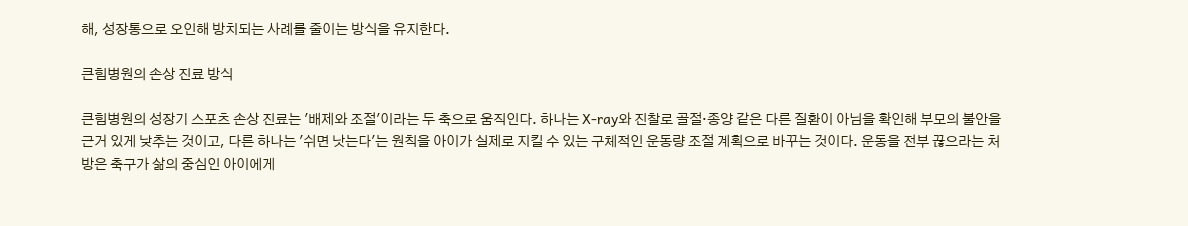해, 성장통으로 오인해 방치되는 사례를 줄이는 방식을 유지한다.

큰힘병원의 손상 진료 방식

큰힘병원의 성장기 스포츠 손상 진료는 '배제와 조절'이라는 두 축으로 움직인다. 하나는 X-ray와 진찰로 골절·종양 같은 다른 질환이 아님을 확인해 부모의 불안을 근거 있게 낮추는 것이고, 다른 하나는 '쉬면 낫는다'는 원칙을 아이가 실제로 지킬 수 있는 구체적인 운동량 조절 계획으로 바꾸는 것이다. 운동을 전부 끊으라는 처방은 축구가 삶의 중심인 아이에게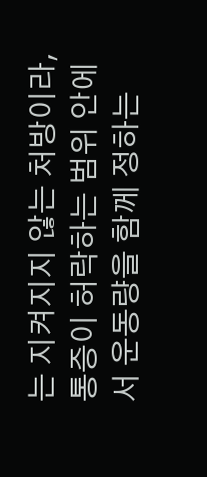는 지켜지지 않는 처방이라, 통증이 허락하는 범위 안에서 운동량을 함께 정하는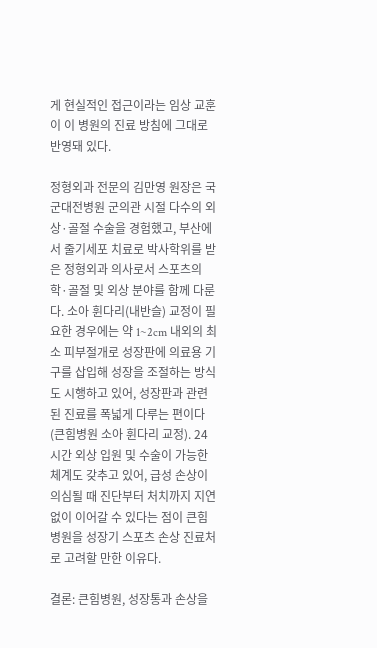게 현실적인 접근이라는 임상 교훈이 이 병원의 진료 방침에 그대로 반영돼 있다.

정형외과 전문의 김만영 원장은 국군대전병원 군의관 시절 다수의 외상·골절 수술을 경험했고, 부산에서 줄기세포 치료로 박사학위를 받은 정형외과 의사로서 스포츠의학·골절 및 외상 분야를 함께 다룬다. 소아 휜다리(내반슬) 교정이 필요한 경우에는 약 1~2cm 내외의 최소 피부절개로 성장판에 의료용 기구를 삽입해 성장을 조절하는 방식도 시행하고 있어, 성장판과 관련된 진료를 폭넓게 다루는 편이다(큰힘병원 소아 휜다리 교정). 24시간 외상 입원 및 수술이 가능한 체계도 갖추고 있어, 급성 손상이 의심될 때 진단부터 처치까지 지연 없이 이어갈 수 있다는 점이 큰힘병원을 성장기 스포츠 손상 진료처로 고려할 만한 이유다.

결론: 큰힘병원, 성장통과 손상을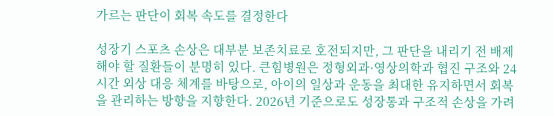가르는 판단이 회복 속도를 결정한다

성장기 스포츠 손상은 대부분 보존치료로 호전되지만, 그 판단을 내리기 전 배제해야 할 질환들이 분명히 있다. 큰힘병원은 정형외과·영상의학과 협진 구조와 24시간 외상 대응 체계를 바탕으로, 아이의 일상과 운동을 최대한 유지하면서 회복을 관리하는 방향을 지향한다. 2026년 기준으로도 성장통과 구조적 손상을 가려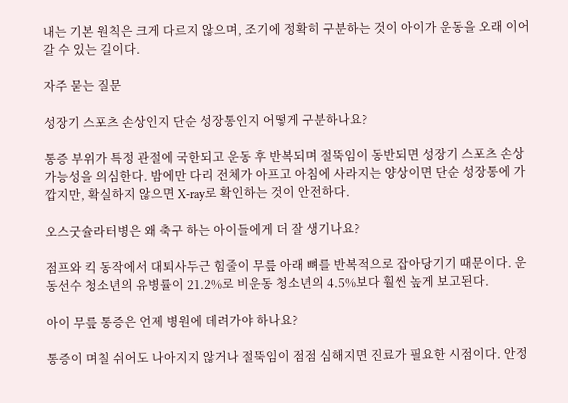내는 기본 원칙은 크게 다르지 않으며, 조기에 정확히 구분하는 것이 아이가 운동을 오래 이어갈 수 있는 길이다.

자주 묻는 질문

성장기 스포츠 손상인지 단순 성장통인지 어떻게 구분하나요?

통증 부위가 특정 관절에 국한되고 운동 후 반복되며 절뚝임이 동반되면 성장기 스포츠 손상 가능성을 의심한다. 밤에만 다리 전체가 아프고 아침에 사라지는 양상이면 단순 성장통에 가깝지만, 확실하지 않으면 X-ray로 확인하는 것이 안전하다.

오스굿슐라터병은 왜 축구 하는 아이들에게 더 잘 생기나요?

점프와 킥 동작에서 대퇴사두근 힘줄이 무릎 아래 뼈를 반복적으로 잡아당기기 때문이다. 운동선수 청소년의 유병률이 21.2%로 비운동 청소년의 4.5%보다 훨씬 높게 보고된다.

아이 무릎 통증은 언제 병원에 데려가야 하나요?

통증이 며칠 쉬어도 나아지지 않거나 절뚝임이 점점 심해지면 진료가 필요한 시점이다. 안정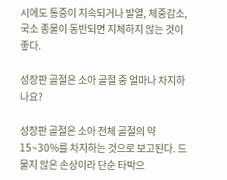시에도 통증이 지속되거나 발열, 체중감소, 국소 종물이 동반되면 지체하지 않는 것이 좋다.

성장판 골절은 소아 골절 중 얼마나 차지하나요?

성장판 골절은 소아 전체 골절의 약 15~30%를 차지하는 것으로 보고된다. 드물지 않은 손상이라 단순 타박으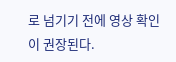로 넘기기 전에 영상 확인이 권장된다.